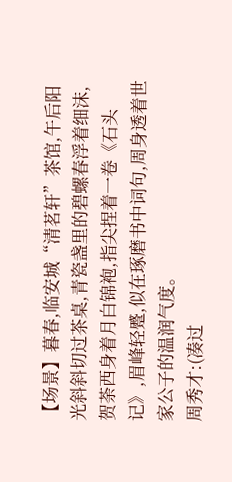【场景】暮春,临安城“清茗轩”茶馆,午后阳光斜斜切过茶桌,青瓷盏里的碧螺春浮着细沫,贺荼西身着月白锦袍,指尖捏着一卷《石头记》,眉峰轻蹙,似在琢磨书中词句,周身透着世家公子的温润气度。
周秀才:(凑过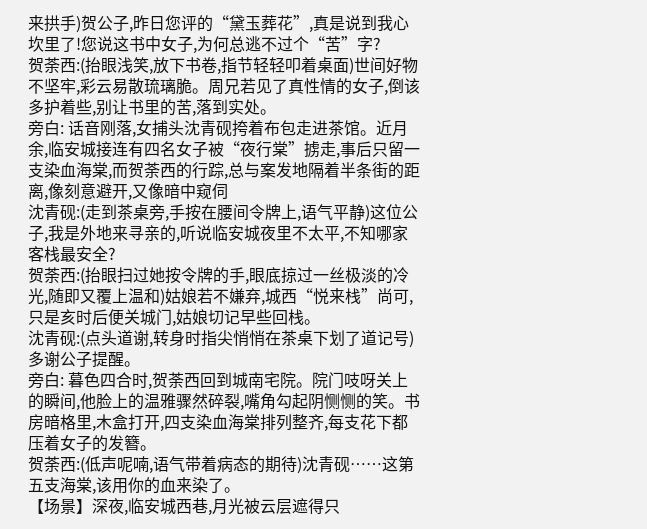来拱手)贺公子,昨日您评的“黛玉葬花”,真是说到我心坎里了!您说这书中女子,为何总逃不过个“苦”字?
贺荼西:(抬眼浅笑,放下书卷,指节轻轻叩着桌面)世间好物不坚牢,彩云易散琉璃脆。周兄若见了真性情的女子,倒该多护着些,别让书里的苦,落到实处。
旁白: 话音刚落,女捕头沈青砚挎着布包走进茶馆。近月余,临安城接连有四名女子被“夜行棠”掳走,事后只留一支染血海棠,而贺荼西的行踪,总与案发地隔着半条街的距离,像刻意避开,又像暗中窥伺
沈青砚:(走到茶桌旁,手按在腰间令牌上,语气平静)这位公子,我是外地来寻亲的,听说临安城夜里不太平,不知哪家客栈最安全?
贺荼西:(抬眼扫过她按令牌的手,眼底掠过一丝极淡的冷光,随即又覆上温和)姑娘若不嫌弃,城西“悦来栈”尚可,只是亥时后便关城门,姑娘切记早些回栈。
沈青砚:(点头道谢,转身时指尖悄悄在茶桌下划了道记号)多谢公子提醒。
旁白: 暮色四合时,贺荼西回到城南宅院。院门吱呀关上的瞬间,他脸上的温雅骤然碎裂,嘴角勾起阴恻恻的笑。书房暗格里,木盒打开,四支染血海棠排列整齐,每支花下都压着女子的发簪。
贺荼西:(低声呢喃,语气带着病态的期待)沈青砚……这第五支海棠,该用你的血来染了。
【场景】深夜,临安城西巷,月光被云层遮得只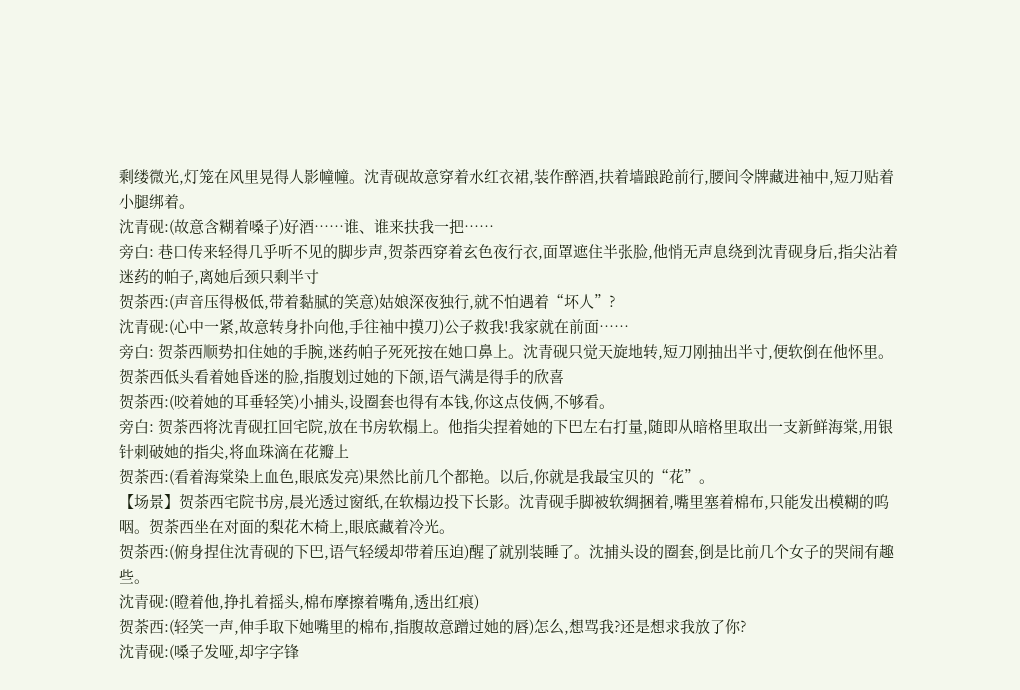剩缕微光,灯笼在风里晃得人影幢幢。沈青砚故意穿着水红衣裙,装作醉酒,扶着墙踉跄前行,腰间令牌藏进袖中,短刀贴着小腿绑着。
沈青砚:(故意含糊着嗓子)好酒……谁、谁来扶我一把……
旁白: 巷口传来轻得几乎听不见的脚步声,贺荼西穿着玄色夜行衣,面罩遮住半张脸,他悄无声息绕到沈青砚身后,指尖沾着迷药的帕子,离她后颈只剩半寸
贺荼西:(声音压得极低,带着黏腻的笑意)姑娘深夜独行,就不怕遇着“坏人”?
沈青砚:(心中一紧,故意转身扑向他,手往袖中摸刀)公子救我!我家就在前面……
旁白: 贺荼西顺势扣住她的手腕,迷药帕子死死按在她口鼻上。沈青砚只觉天旋地转,短刀刚抽出半寸,便软倒在他怀里。贺荼西低头看着她昏迷的脸,指腹划过她的下颌,语气满是得手的欣喜
贺荼西:(咬着她的耳垂轻笑)小捕头,设圈套也得有本钱,你这点伎俩,不够看。
旁白: 贺荼西将沈青砚扛回宅院,放在书房软榻上。他指尖捏着她的下巴左右打量,随即从暗格里取出一支新鲜海棠,用银针刺破她的指尖,将血珠滴在花瓣上
贺荼西:(看着海棠染上血色,眼底发亮)果然比前几个都艳。以后,你就是我最宝贝的“花”。
【场景】贺荼西宅院书房,晨光透过窗纸,在软榻边投下长影。沈青砚手脚被软绸捆着,嘴里塞着棉布,只能发出模糊的呜咽。贺荼西坐在对面的梨花木椅上,眼底藏着冷光。
贺荼西:(俯身捏住沈青砚的下巴,语气轻缓却带着压迫)醒了就别装睡了。沈捕头设的圈套,倒是比前几个女子的哭闹有趣些。
沈青砚:(瞪着他,挣扎着摇头,棉布摩擦着嘴角,透出红痕)
贺荼西:(轻笑一声,伸手取下她嘴里的棉布,指腹故意蹭过她的唇)怎么,想骂我?还是想求我放了你?
沈青砚:(嗓子发哑,却字字锋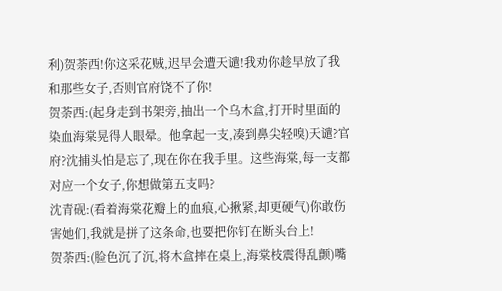利)贺荼西!你这采花贼,迟早会遭天谴!我劝你趁早放了我和那些女子,否则官府饶不了你!
贺荼西:(起身走到书架旁,抽出一个乌木盒,打开时里面的染血海棠晃得人眼晕。他拿起一支,凑到鼻尖轻嗅)天谴?官府?沈捕头怕是忘了,现在你在我手里。这些海棠,每一支都对应一个女子,你想做第五支吗?
沈青砚:(看着海棠花瓣上的血痕,心揪紧,却更硬气)你敢伤害她们,我就是拼了这条命,也要把你钉在断头台上!
贺荼西:(脸色沉了沉,将木盒摔在桌上,海棠枝震得乱颤)嘴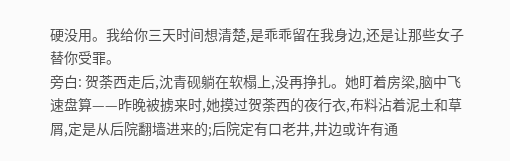硬没用。我给你三天时间想清楚,是乖乖留在我身边,还是让那些女子替你受罪。
旁白: 贺荼西走后,沈青砚躺在软榻上,没再挣扎。她盯着房梁,脑中飞速盘算——昨晚被掳来时,她摸过贺荼西的夜行衣,布料沾着泥土和草屑,定是从后院翻墙进来的;后院定有口老井,井边或许有通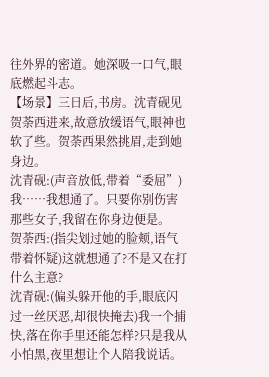往外界的密道。她深吸一口气,眼底燃起斗志。
【场景】三日后,书房。沈青砚见贺荼西进来,故意放缓语气,眼神也软了些。贺荼西果然挑眉,走到她身边。
沈青砚:(声音放低,带着“委屈”)我……我想通了。只要你别伤害那些女子,我留在你身边便是。
贺荼西:(指尖划过她的脸颊,语气带着怀疑)这就想通了?不是又在打什么主意?
沈青砚:(偏头躲开他的手,眼底闪过一丝厌恶,却很快掩去)我一个捕快,落在你手里还能怎样?只是我从小怕黑,夜里想让个人陪我说话。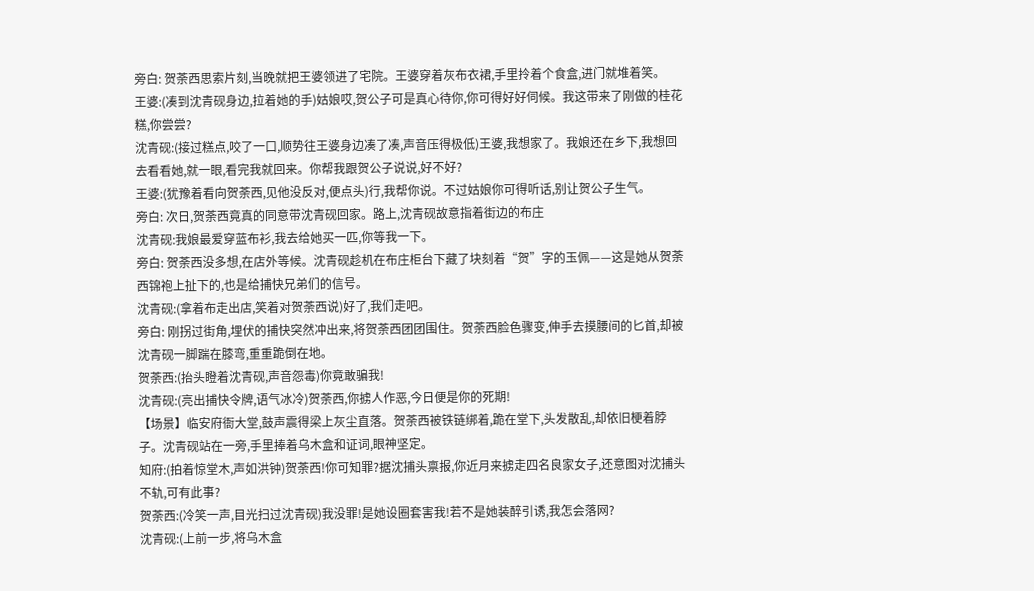旁白: 贺荼西思索片刻,当晚就把王婆领进了宅院。王婆穿着灰布衣裙,手里拎着个食盒,进门就堆着笑。
王婆:(凑到沈青砚身边,拉着她的手)姑娘哎,贺公子可是真心待你,你可得好好伺候。我这带来了刚做的桂花糕,你尝尝?
沈青砚:(接过糕点,咬了一口,顺势往王婆身边凑了凑,声音压得极低)王婆,我想家了。我娘还在乡下,我想回去看看她,就一眼,看完我就回来。你帮我跟贺公子说说,好不好?
王婆:(犹豫着看向贺荼西,见他没反对,便点头)行,我帮你说。不过姑娘你可得听话,别让贺公子生气。
旁白: 次日,贺荼西竟真的同意带沈青砚回家。路上,沈青砚故意指着街边的布庄
沈青砚:我娘最爱穿蓝布衫,我去给她买一匹,你等我一下。
旁白: 贺荼西没多想,在店外等候。沈青砚趁机在布庄柜台下藏了块刻着“贺”字的玉佩——这是她从贺荼西锦袍上扯下的,也是给捕快兄弟们的信号。
沈青砚:(拿着布走出店,笑着对贺荼西说)好了,我们走吧。
旁白: 刚拐过街角,埋伏的捕快突然冲出来,将贺荼西团团围住。贺荼西脸色骤变,伸手去摸腰间的匕首,却被沈青砚一脚踹在膝弯,重重跪倒在地。
贺荼西:(抬头瞪着沈青砚,声音怨毒)你竟敢骗我!
沈青砚:(亮出捕快令牌,语气冰冷)贺荼西,你掳人作恶,今日便是你的死期!
【场景】临安府衙大堂,鼓声震得梁上灰尘直落。贺荼西被铁链绑着,跪在堂下,头发散乱,却依旧梗着脖子。沈青砚站在一旁,手里捧着乌木盒和证词,眼神坚定。
知府:(拍着惊堂木,声如洪钟)贺荼西!你可知罪?据沈捕头禀报,你近月来掳走四名良家女子,还意图对沈捕头不轨,可有此事?
贺荼西:(冷笑一声,目光扫过沈青砚)我没罪!是她设圈套害我!若不是她装醉引诱,我怎会落网?
沈青砚:(上前一步,将乌木盒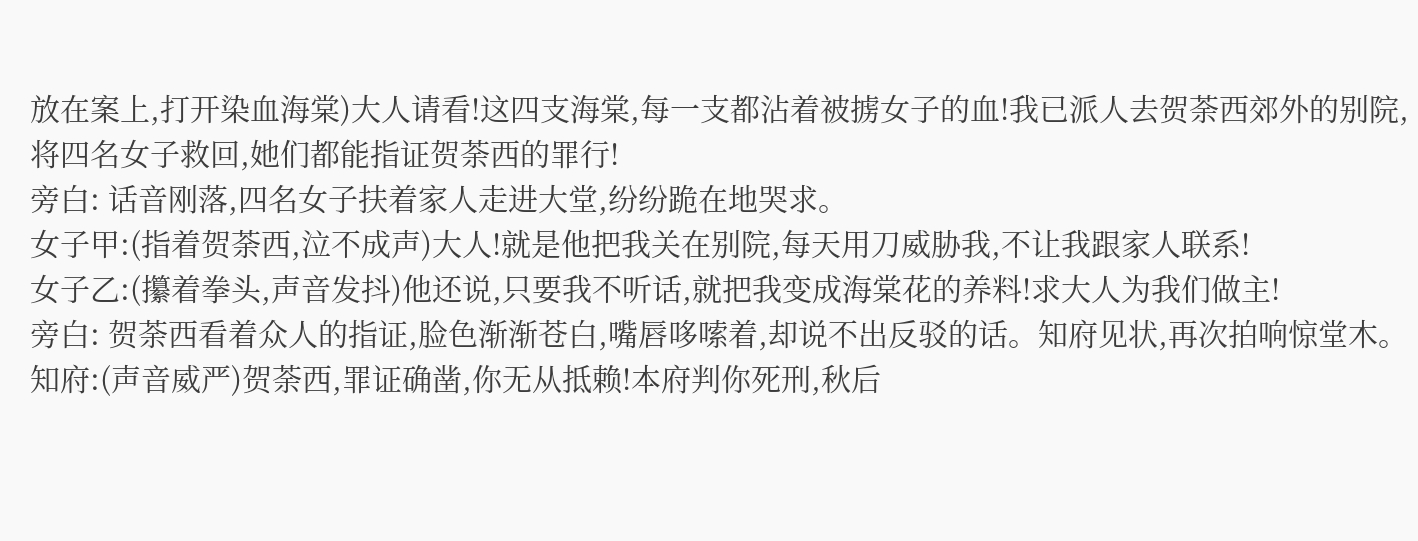放在案上,打开染血海棠)大人请看!这四支海棠,每一支都沾着被掳女子的血!我已派人去贺荼西郊外的别院,将四名女子救回,她们都能指证贺荼西的罪行!
旁白: 话音刚落,四名女子扶着家人走进大堂,纷纷跪在地哭求。
女子甲:(指着贺荼西,泣不成声)大人!就是他把我关在别院,每天用刀威胁我,不让我跟家人联系!
女子乙:(攥着拳头,声音发抖)他还说,只要我不听话,就把我变成海棠花的养料!求大人为我们做主!
旁白: 贺荼西看着众人的指证,脸色渐渐苍白,嘴唇哆嗦着,却说不出反驳的话。知府见状,再次拍响惊堂木。
知府:(声音威严)贺荼西,罪证确凿,你无从抵赖!本府判你死刑,秋后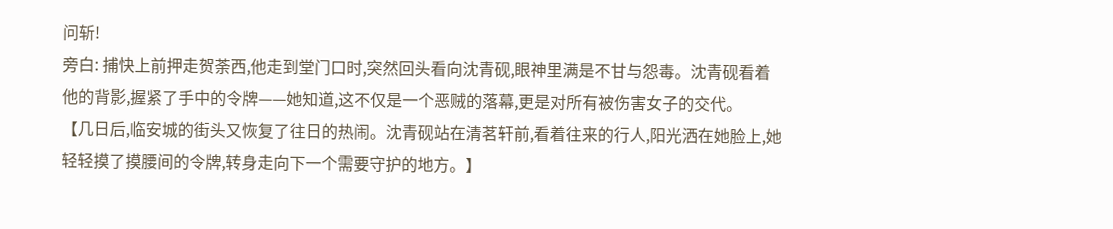问斩!
旁白: 捕快上前押走贺荼西,他走到堂门口时,突然回头看向沈青砚,眼神里满是不甘与怨毒。沈青砚看着他的背影,握紧了手中的令牌——她知道,这不仅是一个恶贼的落幕,更是对所有被伤害女子的交代。
【几日后,临安城的街头又恢复了往日的热闹。沈青砚站在清茗轩前,看着往来的行人,阳光洒在她脸上,她轻轻摸了摸腰间的令牌,转身走向下一个需要守护的地方。】